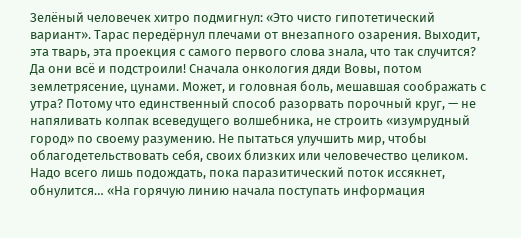Зелёный человечек хитро подмигнул: «Это чисто гипотетический вариант». Тарас передёрнул плечами от внезапного озарения. Выходит, эта тварь, эта проекция с самого первого слова знала, что так случится? Да они всё и подстроили! Сначала онкология дяди Вовы, потом землетрясение, цунами. Может, и головная боль, мешавшая соображать с утра? Потому что единственный способ разорвать порочный круг, — не напяливать колпак всеведущего волшебника, не строить «изумрудный город» по своему разумению. Не пытаться улучшить мир, чтобы облагодетельствовать себя, своих близких или человечество целиком. Надо всего лишь подождать, пока паразитический поток иссякнет, обнулится… «На горячую линию начала поступать информация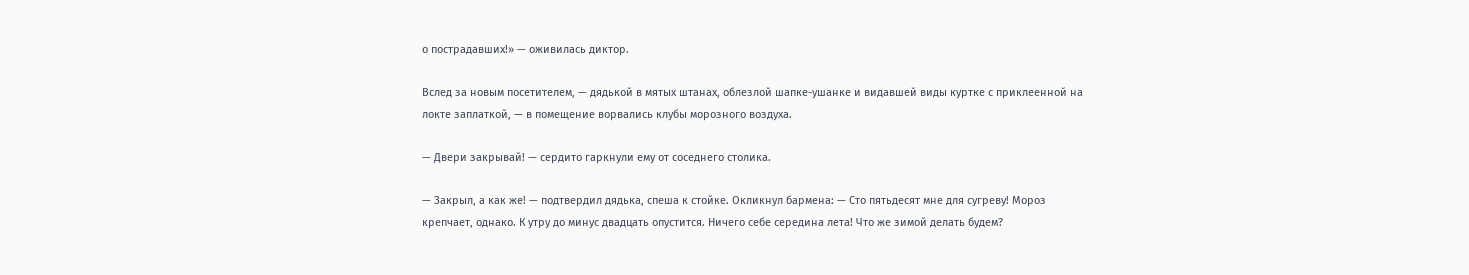о пострадавших!» — оживилась диктор.

Вслед за новым посетителем, — дядькой в мятых штанах, облезлой шапке-ушанке и видавшей виды куртке с приклеенной на локте заплаткой, — в помещение ворвались клубы морозного воздуха.

— Двери закрывай! — сердито гаркнули ему от соседнего столика.

— Закрыл, а как же! — подтвердил дядька, спеша к стойке. Окликнул бармена: — Сто пятьдесят мне для сугреву! Мороз крепчает, однако. К утру до минус двадцать опустится. Ничего себе середина лета! Что же зимой делать будем?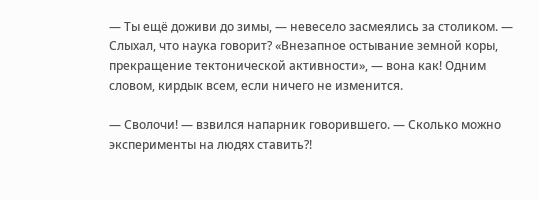— Ты ещё доживи до зимы, — невесело засмеялись за столиком. — Слыхал, что наука говорит? «Внезапное остывание земной коры, прекращение тектонической активности», — вона как! Одним словом, кирдык всем, если ничего не изменится.

— Сволочи! — взвился напарник говорившего. — Сколько можно эксперименты на людях ставить?!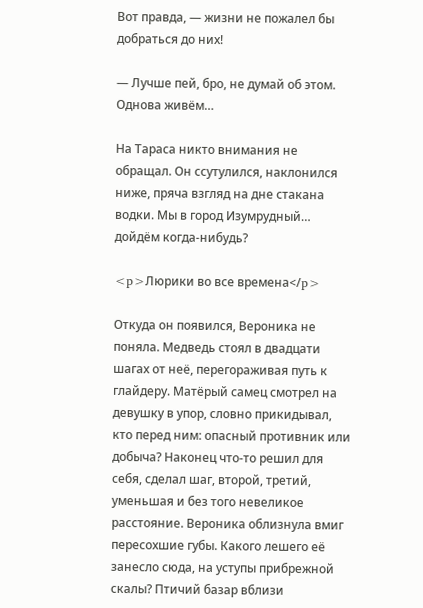Вот правда, — жизни не пожалел бы добраться до них!

— Лучше пей, бро, не думай об этом. Однова живём…

На Тараса никто внимания не обращал. Он ссутулился, наклонился ниже, пряча взгляд на дне стакана водки. Мы в город Изумрудный… дойдём когда-нибудь?

<p>Люрики во все времена</p>

Откуда он появился, Вероника не поняла. Медведь стоял в двадцати шагах от неё, перегораживая путь к глайдеру. Матёрый самец смотрел на девушку в упор, словно прикидывал, кто перед ним: опасный противник или добыча? Наконец что-то решил для себя, сделал шаг, второй, третий, уменьшая и без того невеликое расстояние. Вероника облизнула вмиг пересохшие губы. Какого лешего её занесло сюда, на уступы прибрежной скалы? Птичий базар вблизи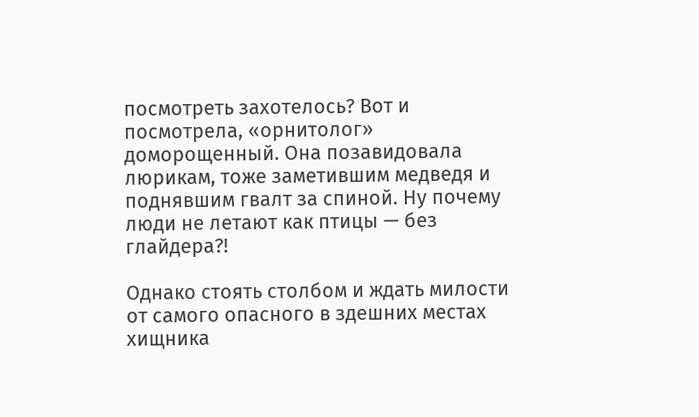посмотреть захотелось? Вот и посмотрела, «орнитолог» доморощенный. Она позавидовала люрикам, тоже заметившим медведя и поднявшим гвалт за спиной. Ну почему люди не летают как птицы — без глайдера?!

Однако стоять столбом и ждать милости от самого опасного в здешних местах хищника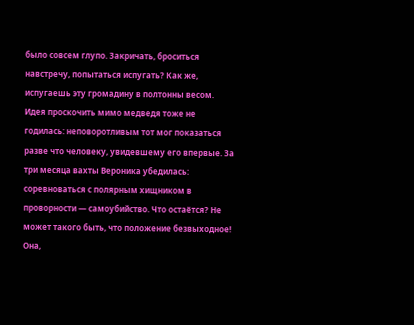было совсем глупо. Закричать, броситься навстречу, попытаться испугать? Как же, испугаешь эту громадину в полтонны весом. Идея проскочить мимо медведя тоже не годилась: неповоротливым тот мог показаться разве что человеку, увидевшему его впервые. За три месяца вахты Вероника убедилась: соревноваться с полярным хищником в проворности — самоубийство. Что остаётся? Не может такого быть, что положение безвыходное! Она,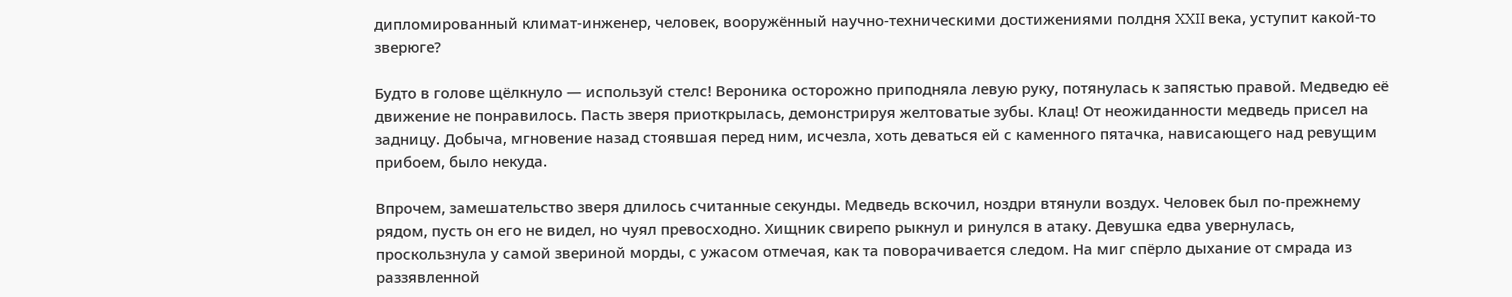дипломированный климат-инженер, человек, вооружённый научно-техническими достижениями полдня XXII века, уступит какой-то зверюге?

Будто в голове щёлкнуло — используй стелс! Вероника осторожно приподняла левую руку, потянулась к запястью правой. Медведю её движение не понравилось. Пасть зверя приоткрылась, демонстрируя желтоватые зубы. Клац! От неожиданности медведь присел на задницу. Добыча, мгновение назад стоявшая перед ним, исчезла, хоть деваться ей с каменного пятачка, нависающего над ревущим прибоем, было некуда.

Впрочем, замешательство зверя длилось считанные секунды. Медведь вскочил, ноздри втянули воздух. Человек был по-прежнему рядом, пусть он его не видел, но чуял превосходно. Хищник свирепо рыкнул и ринулся в атаку. Девушка едва увернулась, проскользнула у самой звериной морды, с ужасом отмечая, как та поворачивается следом. На миг спёрло дыхание от смрада из раззявленной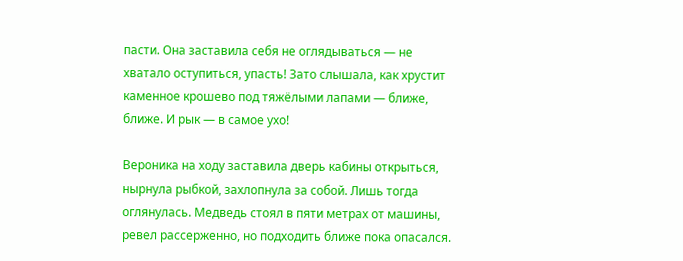пасти. Она заставила себя не оглядываться — не хватало оступиться, упасть! Зато слышала, как хрустит каменное крошево под тяжёлыми лапами — ближе, ближе. И рык — в самое ухо!

Вероника на ходу заставила дверь кабины открыться, нырнула рыбкой, захлопнула за собой. Лишь тогда оглянулась. Медведь стоял в пяти метрах от машины, ревел рассерженно, но подходить ближе пока опасался.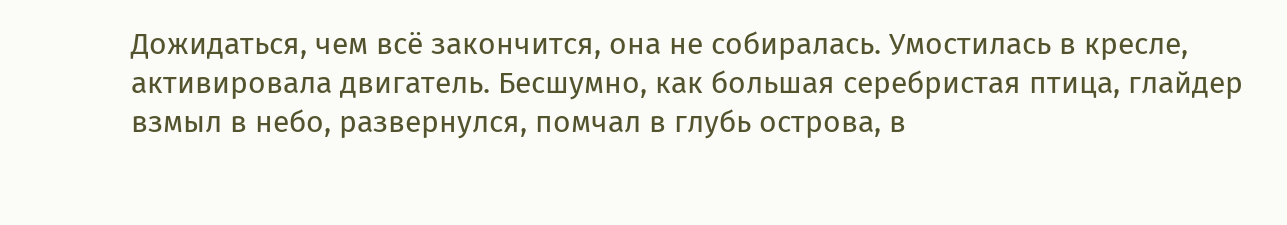Дожидаться, чем всё закончится, она не собиралась. Умостилась в кресле, активировала двигатель. Бесшумно, как большая серебристая птица, глайдер взмыл в небо, развернулся, помчал в глубь острова, в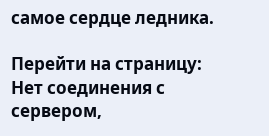самое сердце ледника.

Перейти на страницу:
Нет соединения с сервером,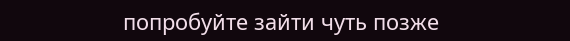попробуйте зайти чуть позже